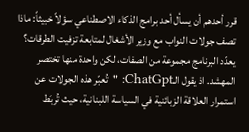قرر أحدهم أن يسأل أحد برامج الذكاء الاصطناعي سؤلاً خبيثاً: ماذا تصف جولات النواب مع وزير الأشغال لمتابعة تزفيت الطرقات؟
يعدّد البرنامج مجموعة من الصفات، لكن واحدة منها تختصر المهشد. اذ يقول الـChatGpt: "تُعبّر هذه الجولات عن استمرار العلاقة الزبائنية في السياسة اللبنانية، حيث تُربَط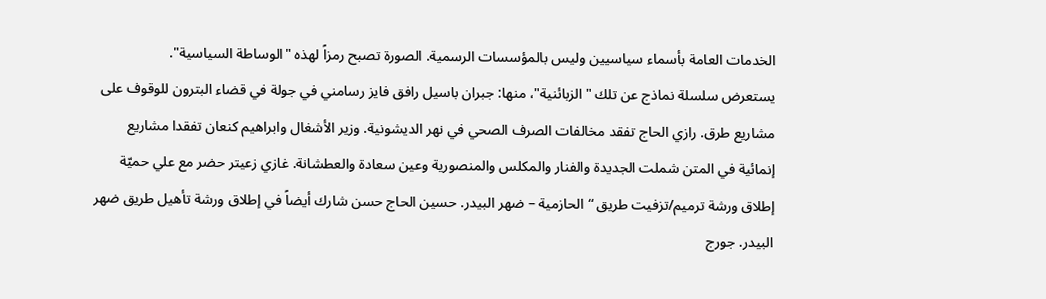الخدمات العامة بأسماء سياسيين وليس بالمؤسسات الرسمية. الصورة تصبح رمزاً لهذه "الوساطة السياسية".
يستعرض سلسلة نماذج عن تلك "الزبائنية"، منها: جبران باسيل رافق فايز رسامني في جولة في قضاء البترون للوقوف على مشاريع طرق. رازي الحاج تفقد مخالفات الصرف الصحي في نهر الديشونية. وزير الأشغال وابراهيم كنعان تفقدا مشاريع إنمائية في المتن شملت الجديدة والفنار والمكلس والمنصورية وعين سعادة والعطشانة. غازي زعيتر حضر مع علي حميّة إطلاق ورشة ترميم/تزفيت طريق “الحازمية – ضهر البيدر. حسين الحاج حسن شارك أيضاً في إطلاق ورشة تأهيل طريق ضهر البيدر. جورج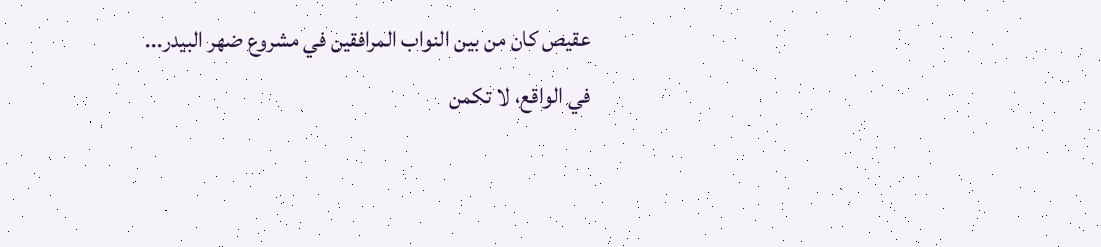عقيص كان من بين النواب المرافقين في مشروع ضهر البيدر...
في الواقع، لا تكمن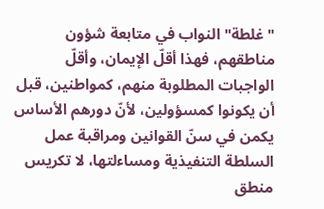"غلطة" النواب في متابعة شؤون مناطقهم، فهذا أقلّ الإيمان، وأقلّ الواجبات المطلوبة منهم، كمواطنين، قبل أن يكونوا كمسؤولين، لأنّ دورهم الأساس يكمن في سنّ القوانين ومراقبة عمل السلطة التنفيذية ومساءلتها، لا تكريس منطق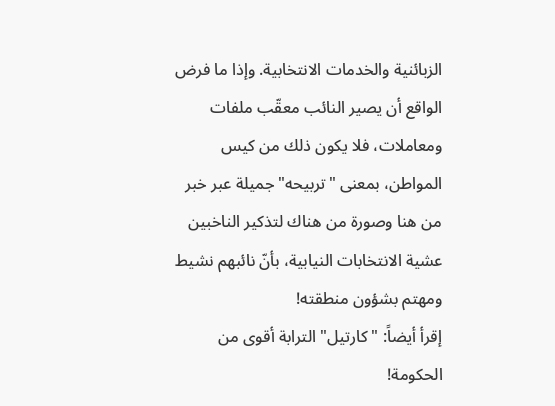الزبائنية والخدمات الانتخابية. وإذا ما فرض الواقع أن يصير النائب معقّب ملفات ومعاملات، فلا يكون ذلك من كيس المواطن، بمعنى "تربيحه" جميلة عبر خبر من هنا وصورة من هناك لتذكير الناخبين عشية الانتخابات النيابية، بأنّ نائبهم نشيط ومهتم بشؤون منطقته!
إقرأ أيضاً: "كارتيل" الترابة أقوى من الحكومة!